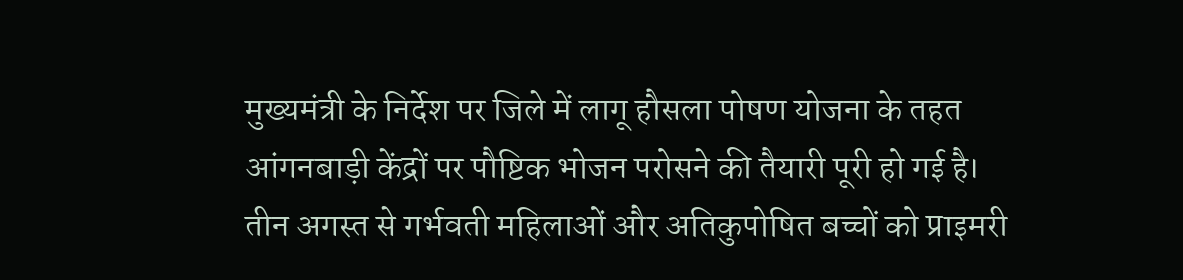मुख्यमंत्री के निर्देश पर जिले में लागू हौसला पोषण योजना के तहत आंगनबाड़ी केंद्रों पर पौष्टिक भोजन परोसने की तैयारी पूरी हो गई है। तीन अगस्त से गर्भवती महिलाओं और अतिकुपोषित बच्चों को प्राइमरी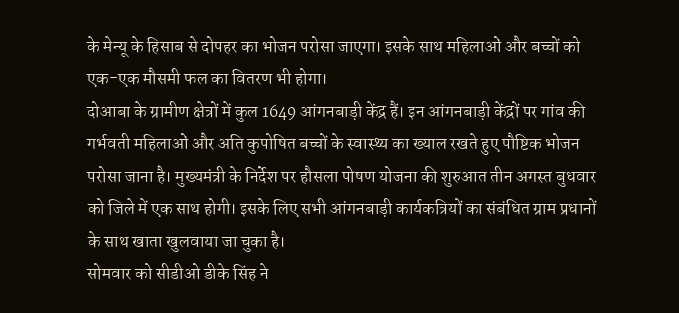के मेन्यू के हिसाब से दोपहर का भोजन परोसा जाएगा। इसके साथ महिलाओं और बच्चों को एक-एक मौसमी फल का वितरण भी होगा।
दोआबा के ग्रामीण क्षेत्रों में कुल 1649 आंगनबाड़ी केंद्र हैं। इन आंगनबाड़ी केंद्रों पर गांव की गर्भवती महिलाओं और अति कुपोषित बच्चों के स्वास्थ्य का ख्याल रखते हुए पौष्टिक भोजन परोसा जाना है। मुख्यमंत्री के निर्देश पर हौसला पोषण योजना की शुरुआत तीन अगस्त बुधवार को जिले में एक साथ होगी। इसके लिए सभी आंगनबाड़ी कार्यकत्रियों का संबंधित ग्राम प्रधानों के साथ खाता खुलवाया जा चुका है।
सोमवार को सीडीओ डीके सिंह ने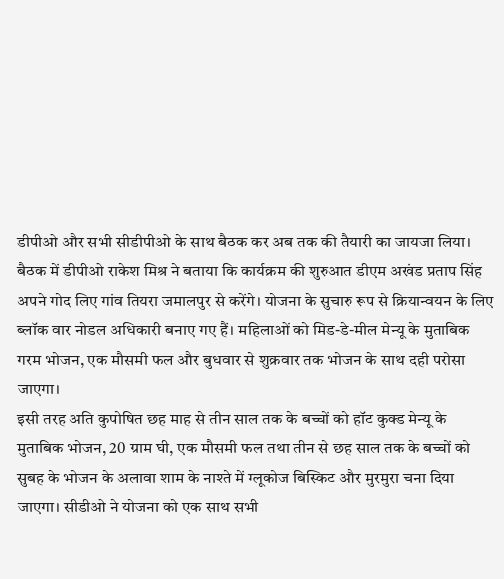डीपीओ और सभी सीडीपीओ के साथ बैठक कर अब तक की तैयारी का जायजा लिया। बैठक में डीपीओ राकेश मिश्र ने बताया कि कार्यक्रम की शुरुआत डीएम अखंड प्रताप सिंह अपने गोद लिए गांव तियरा जमालपुर से करेंगे। योजना के सुचारु रूप से क्रियान्वयन के लिए ब्लॉक वार नोडल अधिकारी बनाए गए हैं। महिलाओं को मिड-डे-मील मेन्यू के मुताबिक गरम भोजन, एक मौसमी फल और बुधवार से शुक्रवार तक भोजन के साथ दही परोसा जाएगा।
इसी तरह अति कुपोषित छह माह से तीन साल तक के बच्चों को हॉट कुक्ड मेन्यू के मुताबिक भोजन, 20 ग्राम घी, एक मौसमी फल तथा तीन से छह साल तक के बच्चों को सुबह के भोजन के अलावा शाम के नाश्ते में ग्लूकोज बिस्किट और मुरमुरा चना दिया जाएगा। सीडीओ ने योजना को एक साथ सभी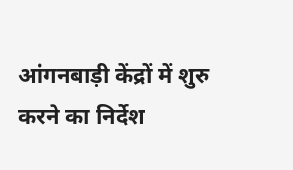आंगनबाड़ी केंद्रों में शुरु करने का निर्देश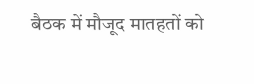बैठक में मौजूद मातहतों को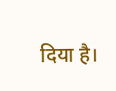दिया है।